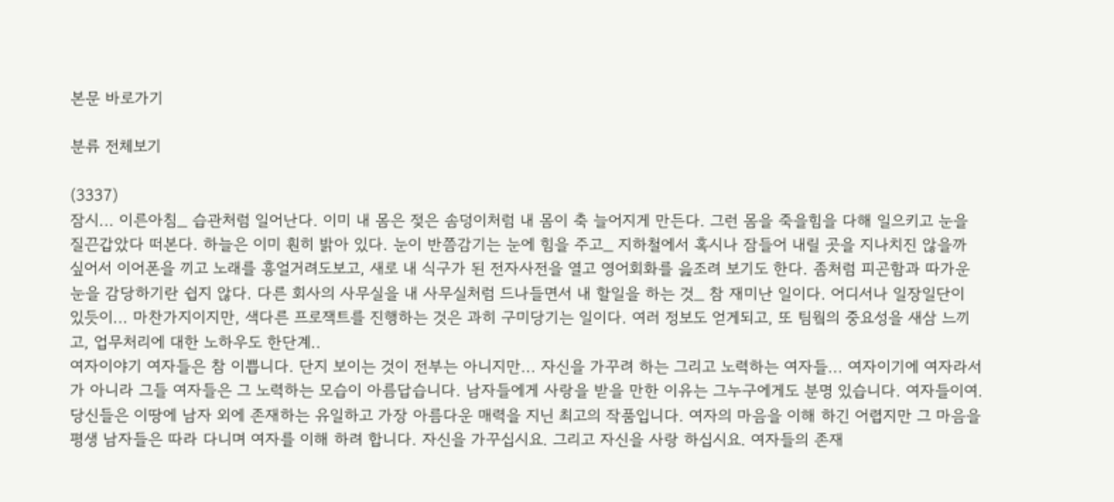본문 바로가기

분류 전체보기

(3337)
잠시... 이른아침_ 습관처럼 일어난다. 이미 내 몸은 젖은 솜덩이처럼 내 몸이 축 늘어지게 만든다. 그런 몸을 죽을힘을 다해 일으키고 눈을 질끈갑았다 떠본다. 하늘은 이미 훤히 밝아 있다. 눈이 반쯤감기는 눈에 힘을 주고_ 지하철에서 혹시나 잠들어 내릴 곳을 지나치진 않을까 싶어서 이어폰을 끼고 노래를 흥얼거려도보고, 새로 내 식구가 된 전자사전을 열고 영어회화를 읊조려 보기도 한다. 좀처럼 피곤함과 따가운 눈을 감당하기란 쉽지 않다. 다른 회사의 사무실을 내 사무실처럼 드나들면서 내 할일을 하는 것_ 참 재미난 일이다. 어디서나 일장일단이 있듯이... 마찬가지이지만, 색다른 프로잭트를 진행하는 것은 과히 구미당기는 일이다. 여러 정보도 얻게되고, 또 팀웤의 중요성을 새삼 느끼고, 업무처리에 대한 노하우도 한단계..
여자이야기 여자들은 참 이쁩니다. 단지 보이는 것이 전부는 아니지만... 자신을 가꾸려 하는 그리고 노력하는 여자들... 여자이기에 여자라서가 아니라 그들 여자들은 그 노력하는 모습이 아름답습니다. 남자들에게 사랑을 받을 만한 이유는 그누구에게도 분명 있습니다. 여자들이여. 당신들은 이땅에 남자 외에 존재하는 유일하고 가장 아름다운 매력을 지닌 최고의 작품입니다. 여자의 마음을 이해 하긴 어렵지만 그 마음을 평생 남자들은 따라 다니며 여자를 이해 하려 합니다. 자신을 가꾸십시요. 그리고 자신을 사랑 하십시요. 여자들의 존재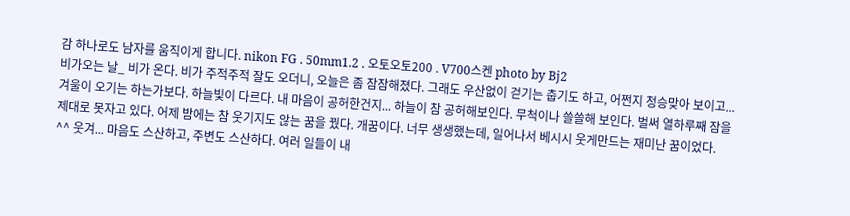감 하나로도 남자를 움직이게 합니다. nikon FG . 50mm1.2 . 오토오토200 . V700스켄 photo by Bj2
비가오는 날_ 비가 온다. 비가 주적주적 잘도 오더니, 오늘은 좀 잠잠해졌다. 그래도 우산없이 걷기는 춥기도 하고, 어쩐지 청승맞아 보이고... 겨울이 오기는 하는가보다. 하늘빛이 다르다. 내 마음이 공허한건지... 하늘이 참 공허해보인다. 무척이나 쓸쓸해 보인다. 벌써 열하루째 잠을 제대로 못자고 있다. 어제 밤에는 참 웃기지도 않는 꿈을 꿨다. 개꿈이다. 너무 생생했는데, 일어나서 베시시 웃게만드는 재미난 꿈이었다. ^^ 웃겨... 마음도 스산하고, 주변도 스산하다. 여러 일들이 내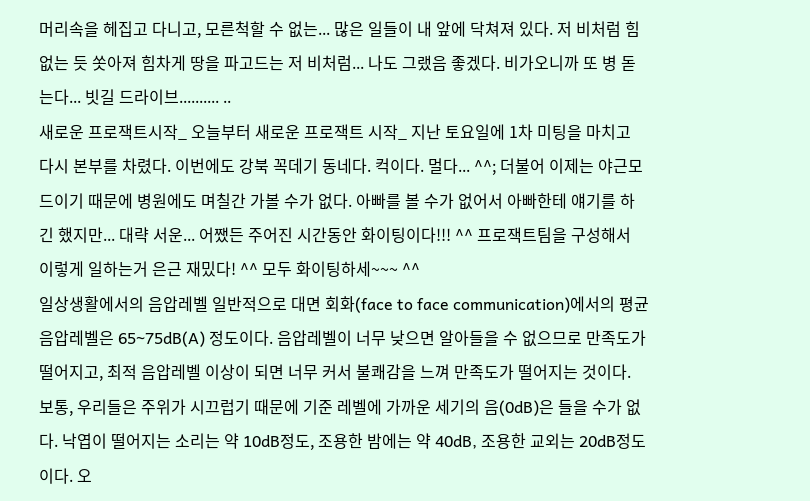머리속을 헤집고 다니고, 모른척할 수 없는... 많은 일들이 내 앞에 닥쳐져 있다. 저 비처럼 힘없는 듯 쏫아져 힘차게 땅을 파고드는 저 비처럼... 나도 그랬음 좋겠다. 비가오니까 또 병 돋는다... 빗길 드라이브.......... ..
새로운 프로잭트시작_ 오늘부터 새로운 프로잭트 시작_ 지난 토요일에 1차 미팅을 마치고 다시 본부를 차렸다. 이번에도 강북 꼭데기 동네다. 컥이다. 멀다... ^^; 더불어 이제는 야근모드이기 때문에 병원에도 며칠간 가볼 수가 없다. 아빠를 볼 수가 없어서 아빠한테 얘기를 하긴 했지만... 대략 서운... 어쨌든 주어진 시간동안 화이팅이다!!! ^^ 프로잭트팀을 구성해서 이렇게 일하는거 은근 재밌다! ^^ 모두 화이팅하세~~~ ^^
일상생활에서의 음압레벨 일반적으로 대면 회화(face to face communication)에서의 평균 음압레벨은 65~75dB(A) 정도이다. 음압레벨이 너무 낮으면 알아들을 수 없으므로 만족도가 떨어지고, 최적 음압레벨 이상이 되면 너무 커서 불쾌감을 느껴 만족도가 떨어지는 것이다. 보통, 우리들은 주위가 시끄럽기 때문에 기준 레벨에 가까운 세기의 음(0dB)은 들을 수가 없다. 낙엽이 떨어지는 소리는 약 10dB정도, 조용한 밤에는 약 40dB, 조용한 교외는 20dB정도이다. 오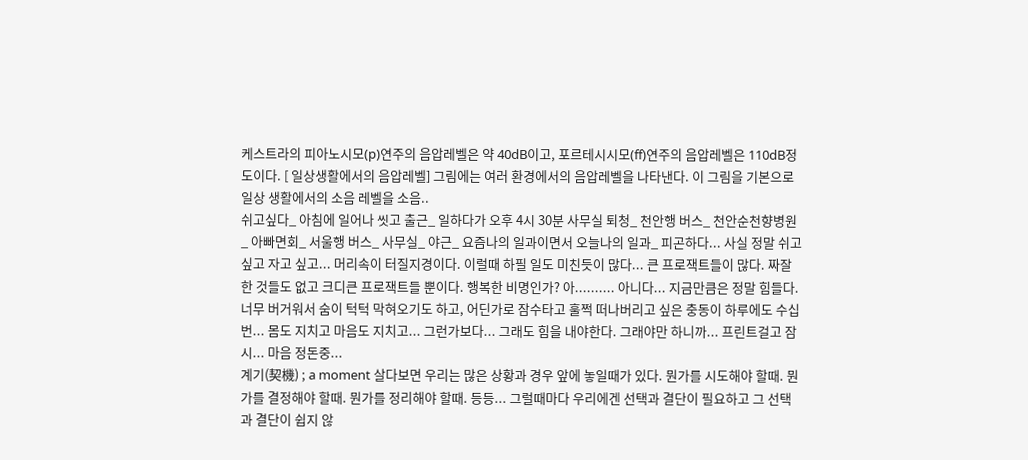케스트라의 피아노시모(p)연주의 음압레벨은 약 40dB이고, 포르테시시모(ff)연주의 음압레벨은 110dB정도이다. [ 일상생활에서의 음압레벨] 그림에는 여러 환경에서의 음압레벨을 나타낸다. 이 그림을 기본으로 일상 생활에서의 소음 레벨을 소음..
쉬고싶다_ 아침에 일어나 씻고 출근_ 일하다가 오후 4시 30분 사무실 퇴청_ 천안행 버스_ 천안순천향병원_ 아빠면회_ 서울행 버스_ 사무실_ 야근_ 요즘나의 일과이면서 오늘나의 일과_ 피곤하다... 사실 정말 쉬고싶고 자고 싶고... 머리속이 터질지경이다. 이럴때 하필 일도 미친듯이 많다... 큰 프로잭트들이 많다. 짜잘한 것들도 없고 크디큰 프로잭트들 뿐이다. 행복한 비명인가? 아.......... 아니다... 지금만큼은 정말 힘들다. 너무 버거워서 숨이 턱턱 막혀오기도 하고, 어딘가로 잠수타고 훌쩍 떠나버리고 싶은 충동이 하루에도 수십번... 몸도 지치고 마음도 지치고... 그런가보다... 그래도 힘을 내야한다. 그래야만 하니까... 프린트걸고 잠시... 마음 정돈중...
계기(契機) ; a moment 살다보면 우리는 많은 상황과 경우 앞에 놓일때가 있다. 뭔가를 시도해야 할때. 뭔가를 결정해야 할때. 뭔가를 정리해야 할때. 등등... 그럴때마다 우리에겐 선택과 결단이 필요하고 그 선택과 결단이 쉽지 않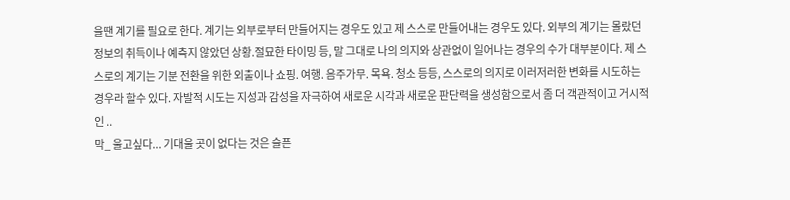을땐 계기를 필요로 한다. 계기는 외부로부터 만들어지는 경우도 있고 제 스스로 만들어내는 경우도 있다. 외부의 계기는 몰랐던 정보의 취득이나 예측지 않았던 상황.절묘한 타이밍 등, 말 그대로 나의 의지와 상관없이 일어나는 경우의 수가 대부분이다. 제 스스로의 계기는 기분 전환을 위한 외출이나 쇼핑. 여행. 음주가무. 목욕. 청소 등등, 스스로의 의지로 이러저러한 변화를 시도하는 경우라 할수 있다. 자발적 시도는 지성과 감성을 자극하여 새로운 시각과 새로운 판단력을 생성함으로서 좀 더 객관적이고 거시적인 ..
막_ 울고싶다... 기대울 곳이 없다는 것은 슬픈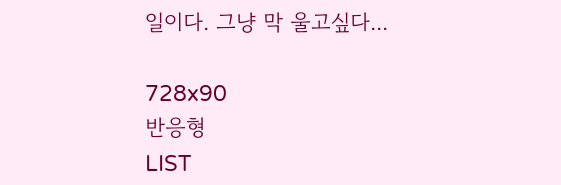일이다. 그냥 막 울고싶다...

728x90
반응형
LIST